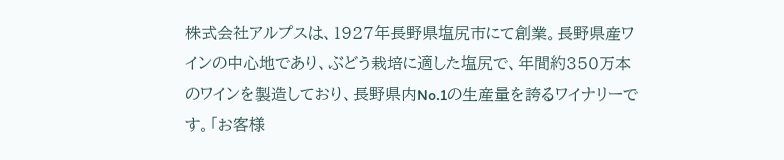株式会社アルプスは、1927年長野県塩尻市にて創業。長野県産ワインの中心地であり、ぶどう栽培に適した塩尻で、年間約350万本のワインを製造しており、長野県内No.1の生産量を誇るワイナリーです。「お客様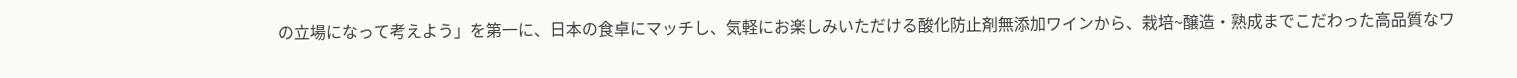の立場になって考えよう」を第一に、日本の食卓にマッチし、気軽にお楽しみいただける酸化防止剤無添加ワインから、栽培~醸造・熟成までこだわった高品質なワ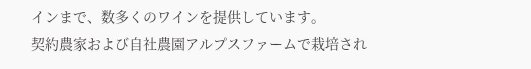インまで、数多くのワインを提供しています。
契約農家および自社農園アルプスファームで栽培され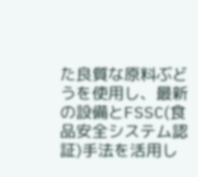た良質な原料ぶどうを使用し、最新の設備とFSSC(食品安全システム認証)手法を活用し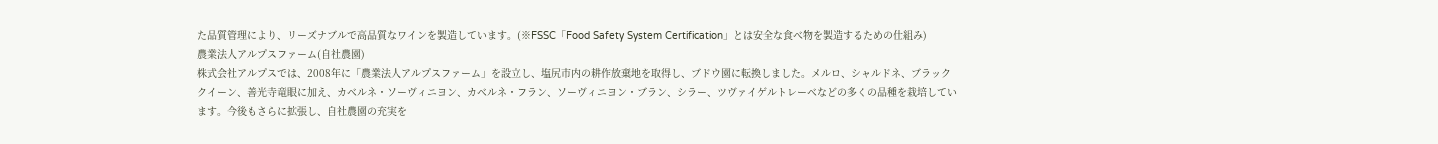た品質管理により、リーズナブルで高品質なワインを製造しています。(※FSSC「Food Safety System Certification」とは安全な食べ物を製造するための仕組み)
農業法人アルプスファーム(自社農園)
株式会社アルプスでは、2008年に「農業法人アルプスファーム」を設立し、塩尻市内の耕作放棄地を取得し、ブドウ園に転換しました。メルロ、シャルドネ、ブラッククイーン、善光寺竜眼に加え、カベルネ・ソーヴィニヨン、カベルネ・フラン、ソーヴィニヨン・ブラン、シラー、ツヴァイゲルトレーベなどの多くの品種を栽培しています。今後もさらに拡張し、自社農園の充実を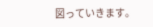図っていきます。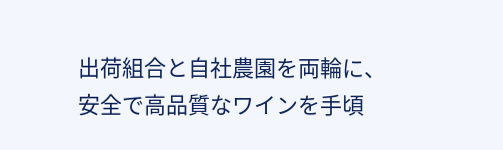出荷組合と自社農園を両輪に、安全で高品質なワインを手頃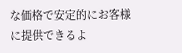な価格で安定的にお客様に提供できるよ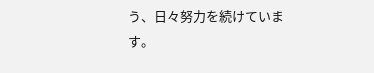う、日々努力を続けています。